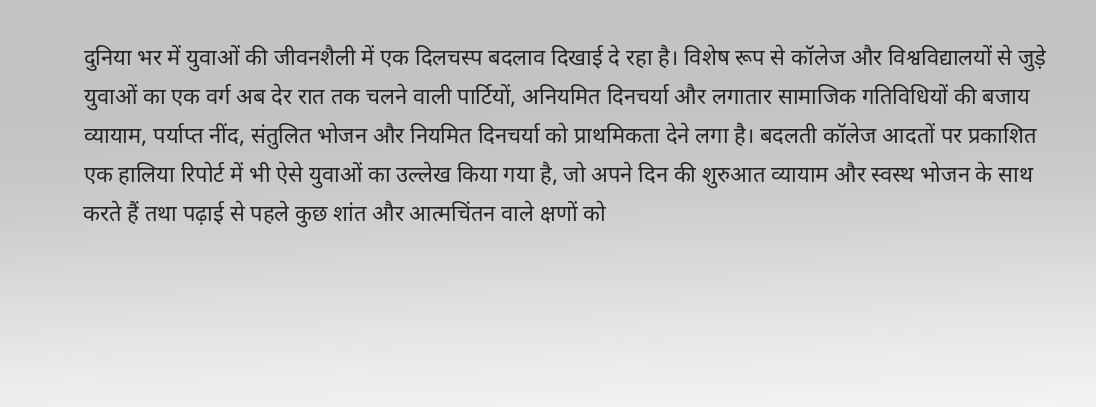दुनिया भर में युवाओं की जीवनशैली में एक दिलचस्प बदलाव दिखाई दे रहा है। विशेष रूप से कॉलेज और विश्वविद्यालयों से जुड़े युवाओं का एक वर्ग अब देर रात तक चलने वाली पार्टियों, अनियमित दिनचर्या और लगातार सामाजिक गतिविधियों की बजाय व्यायाम, पर्याप्त नींद, संतुलित भोजन और नियमित दिनचर्या को प्राथमिकता देने लगा है। बदलती कॉलेज आदतों पर प्रकाशित एक हालिया रिपोर्ट में भी ऐसे युवाओं का उल्लेख किया गया है, जो अपने दिन की शुरुआत व्यायाम और स्वस्थ भोजन के साथ करते हैं तथा पढ़ाई से पहले कुछ शांत और आत्मचिंतन वाले क्षणों को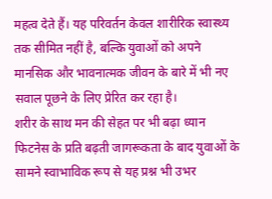महत्व देते हैं। यह परिवर्तन केवल शारीरिक स्वास्थ्य तक सीमित नहीं है, बल्कि युवाओं को अपने मानसिक और भावनात्मक जीवन के बारे में भी नए सवाल पूछने के लिए प्रेरित कर रहा है।
शरीर के साथ मन की सेहत पर भी बढ़ा ध्यान
फिटनेस के प्रति बढ़ती जागरूकता के बाद युवाओं के सामने स्वाभाविक रूप से यह प्रश्न भी उभर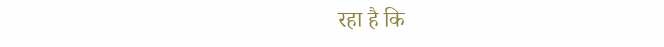रहा है कि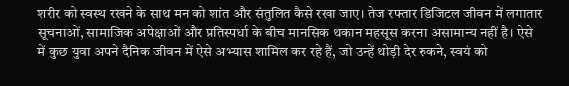शरीर को स्वस्थ रखने के साथ मन को शांत और संतुलित कैसे रखा जाए। तेज रफ्तार डिजिटल जीवन में लगातार सूचनाओं, सामाजिक अपेक्षाओं और प्रतिस्पर्धा के बीच मानसिक थकान महसूस करना असामान्य नहीं है। ऐसे में कुछ युवा अपने दैनिक जीवन में ऐसे अभ्यास शामिल कर रहे हैं, जो उन्हें थोड़ी देर रुकने, स्वयं को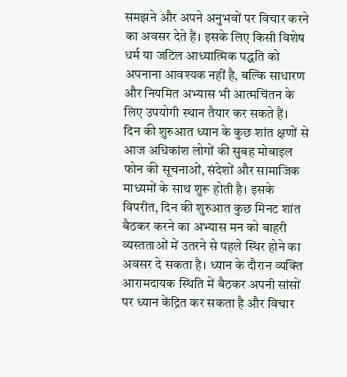समझने और अपने अनुभवों पर विचार करने का अवसर देते हैं। इसके लिए किसी विशेष धर्म या जटिल आध्यात्मिक पद्धति को अपनाना आवश्यक नहीं है, बल्कि साधारण और नियमित अभ्यास भी आत्मचिंतन के लिए उपयोगी स्थान तैयार कर सकते हैं।
दिन की शुरुआत ध्यान के कुछ शांत क्षणों से
आज अधिकांश लोगों की सुबह मोबाइल फोन की सूचनाओं, संदेशों और सामाजिक माध्यमों के साथ शुरू होती है। इसके विपरीत, दिन की शुरुआत कुछ मिनट शांत बैठकर करने का अभ्यास मन को बाहरी व्यस्तताओं में उतरने से पहले स्थिर होने का अवसर दे सकता है। ध्यान के दौरान व्यक्ति आरामदायक स्थिति में बैठकर अपनी सांसों पर ध्यान केंद्रित कर सकता है और विचार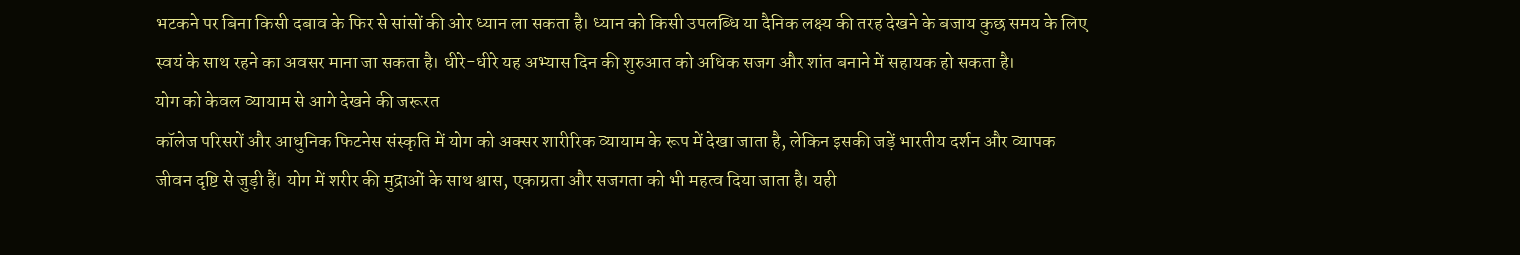भटकने पर बिना किसी दबाव के फिर से सांसों की ओर ध्यान ला सकता है। ध्यान को किसी उपलब्धि या दैनिक लक्ष्य की तरह देखने के बजाय कुछ समय के लिए स्वयं के साथ रहने का अवसर माना जा सकता है। धीरे-धीरे यह अभ्यास दिन की शुरुआत को अधिक सजग और शांत बनाने में सहायक हो सकता है।
योग को केवल व्यायाम से आगे देखने की जरूरत
कॉलेज परिसरों और आधुनिक फिटनेस संस्कृति में योग को अक्सर शारीरिक व्यायाम के रूप में देखा जाता है, लेकिन इसकी जड़ें भारतीय दर्शन और व्यापक जीवन दृष्टि से जुड़ी हैं। योग में शरीर की मुद्राओं के साथ श्वास, एकाग्रता और सजगता को भी महत्व दिया जाता है। यही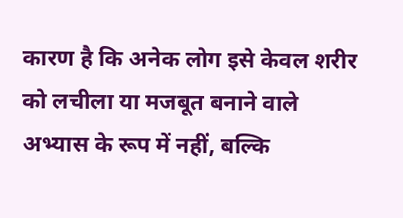कारण है कि अनेक लोग इसे केवल शरीर को लचीला या मजबूत बनाने वाले अभ्यास के रूप में नहीं, बल्कि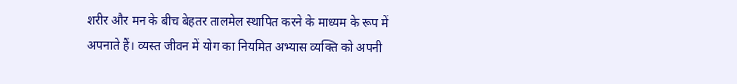शरीर और मन के बीच बेहतर तालमेल स्थापित करने के माध्यम के रूप में अपनाते हैं। व्यस्त जीवन में योग का नियमित अभ्यास व्यक्ति को अपनी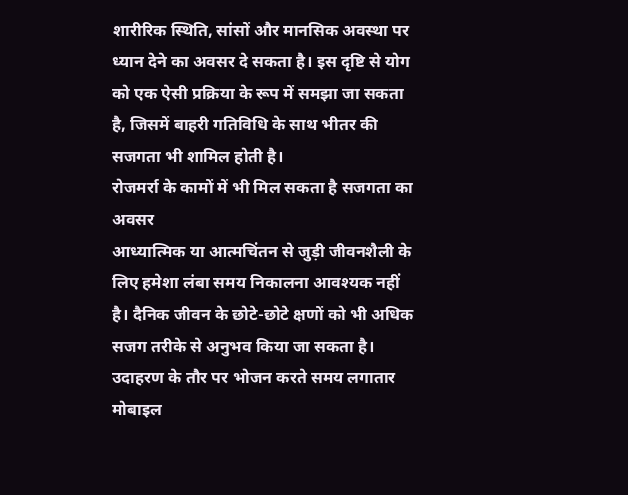शारीरिक स्थिति, सांसों और मानसिक अवस्था पर ध्यान देने का अवसर दे सकता है। इस दृष्टि से योग को एक ऐसी प्रक्रिया के रूप में समझा जा सकता है, जिसमें बाहरी गतिविधि के साथ भीतर की सजगता भी शामिल होती है।
रोजमर्रा के कामों में भी मिल सकता है सजगता का अवसर
आध्यात्मिक या आत्मचिंतन से जुड़ी जीवनशैली के लिए हमेशा लंबा समय निकालना आवश्यक नहीं है। दैनिक जीवन के छोटे-छोटे क्षणों को भी अधिक सजग तरीके से अनुभव किया जा सकता है। उदाहरण के तौर पर भोजन करते समय लगातार मोबाइल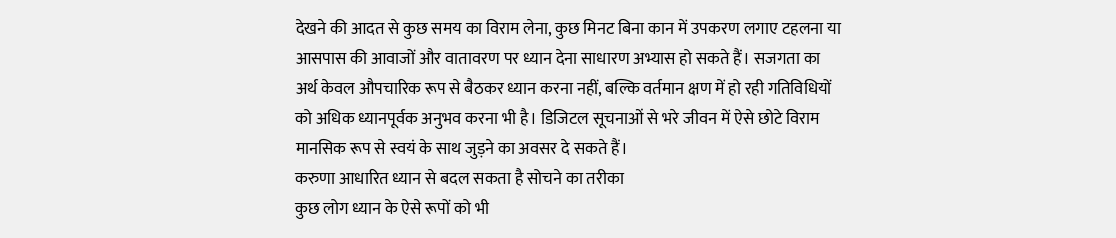देखने की आदत से कुछ समय का विराम लेना, कुछ मिनट बिना कान में उपकरण लगाए टहलना या आसपास की आवाजों और वातावरण पर ध्यान देना साधारण अभ्यास हो सकते हैं। सजगता का अर्थ केवल औपचारिक रूप से बैठकर ध्यान करना नहीं, बल्कि वर्तमान क्षण में हो रही गतिविधियों को अधिक ध्यानपूर्वक अनुभव करना भी है। डिजिटल सूचनाओं से भरे जीवन में ऐसे छोटे विराम मानसिक रूप से स्वयं के साथ जुड़ने का अवसर दे सकते हैं।
करुणा आधारित ध्यान से बदल सकता है सोचने का तरीका
कुछ लोग ध्यान के ऐसे रूपों को भी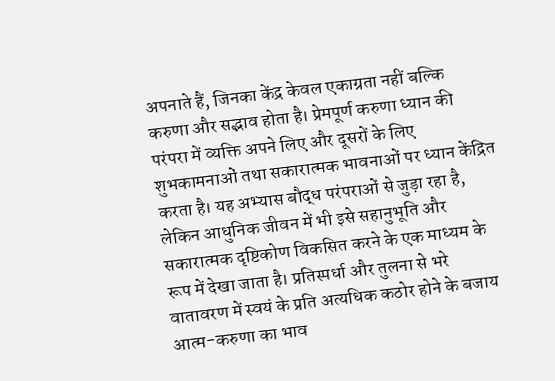अपनाते हैं, जिनका केंद्र केवल एकाग्रता नहीं बल्कि करुणा और सद्भाव होता है। प्रेमपूर्ण करुणा ध्यान की परंपरा में व्यक्ति अपने लिए और दूसरों के लिए शुभकामनाओं तथा सकारात्मक भावनाओं पर ध्यान केंद्रित करता है। यह अभ्यास बौद्ध परंपराओं से जुड़ा रहा है, लेकिन आधुनिक जीवन में भी इसे सहानुभूति और सकारात्मक दृष्टिकोण विकसित करने के एक माध्यम के रूप में देखा जाता है। प्रतिस्पर्धा और तुलना से भरे वातावरण में स्वयं के प्रति अत्यधिक कठोर होने के बजाय आत्म-करुणा का भाव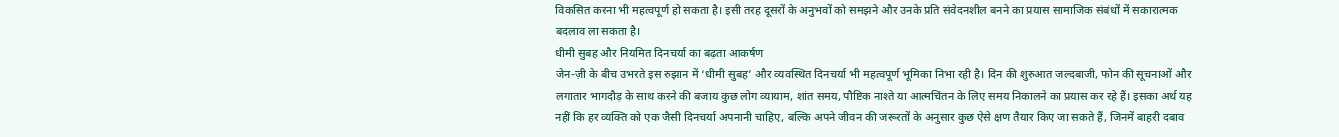विकसित करना भी महत्वपूर्ण हो सकता है। इसी तरह दूसरों के अनुभवों को समझने और उनके प्रति संवेदनशील बनने का प्रयास सामाजिक संबंधों में सकारात्मक बदलाव ला सकता है।
धीमी सुबह और नियमित दिनचर्या का बढ़ता आकर्षण
जेन-ज़ी के बीच उभरते इस रुझान में ‘धीमी सुबह’ और व्यवस्थित दिनचर्या भी महत्वपूर्ण भूमिका निभा रही है। दिन की शुरुआत जल्दबाजी, फोन की सूचनाओं और लगातार भागदौड़ के साथ करने की बजाय कुछ लोग व्यायाम, शांत समय, पौष्टिक नाश्ते या आत्मचिंतन के लिए समय निकालने का प्रयास कर रहे हैं। इसका अर्थ यह नहीं कि हर व्यक्ति को एक जैसी दिनचर्या अपनानी चाहिए, बल्कि अपने जीवन की जरूरतों के अनुसार कुछ ऐसे क्षण तैयार किए जा सकते हैं, जिनमें बाहरी दबाव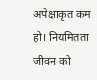अपेक्षाकृत कम हो। नियमितता जीवन को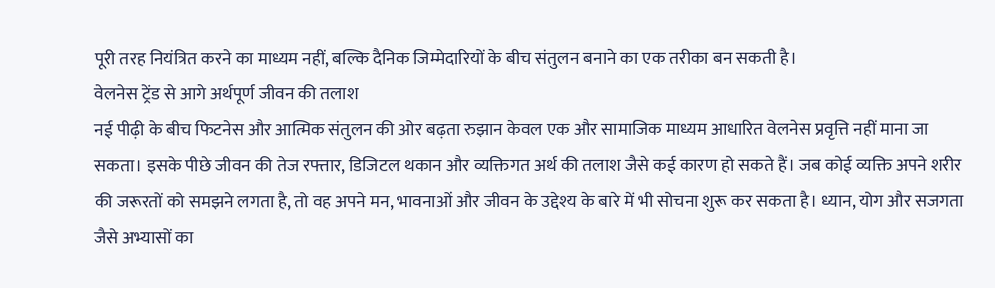पूरी तरह नियंत्रित करने का माध्यम नहीं, बल्कि दैनिक जिम्मेदारियों के बीच संतुलन बनाने का एक तरीका बन सकती है।
वेलनेस ट्रेंड से आगे अर्थपूर्ण जीवन की तलाश
नई पीढ़ी के बीच फिटनेस और आत्मिक संतुलन की ओर बढ़ता रुझान केवल एक और सामाजिक माध्यम आधारित वेलनेस प्रवृत्ति नहीं माना जा सकता। इसके पीछे जीवन की तेज रफ्तार, डिजिटल थकान और व्यक्तिगत अर्थ की तलाश जैसे कई कारण हो सकते हैं। जब कोई व्यक्ति अपने शरीर की जरूरतों को समझने लगता है, तो वह अपने मन, भावनाओं और जीवन के उद्देश्य के बारे में भी सोचना शुरू कर सकता है। ध्यान, योग और सजगता जैसे अभ्यासों का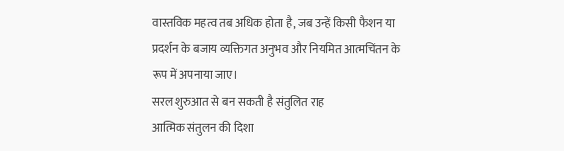वास्तविक महत्व तब अधिक होता है, जब उन्हें किसी फैशन या प्रदर्शन के बजाय व्यक्तिगत अनुभव और नियमित आत्मचिंतन के रूप में अपनाया जाए।
सरल शुरुआत से बन सकती है संतुलित राह
आत्मिक संतुलन की दिशा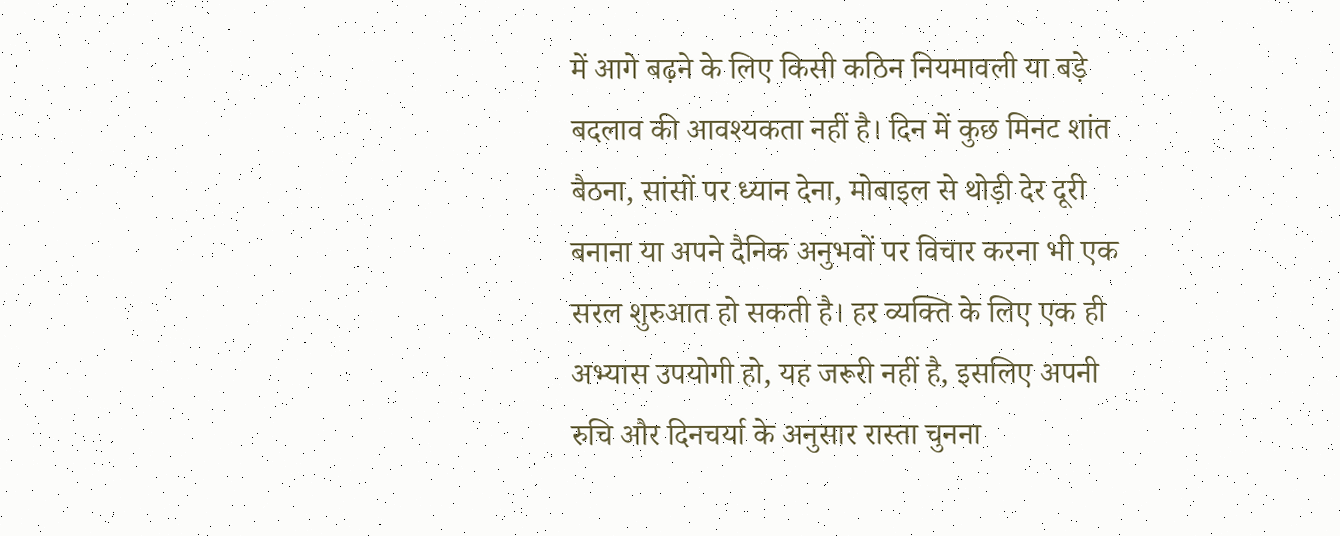में आगे बढ़ने के लिए किसी कठिन नियमावली या बड़े बदलाव की आवश्यकता नहीं है। दिन में कुछ मिनट शांत बैठना, सांसों पर ध्यान देना, मोबाइल से थोड़ी देर दूरी बनाना या अपने दैनिक अनुभवों पर विचार करना भी एक सरल शुरुआत हो सकती है। हर व्यक्ति के लिए एक ही अभ्यास उपयोगी हो, यह जरूरी नहीं है, इसलिए अपनी रुचि और दिनचर्या के अनुसार रास्ता चुनना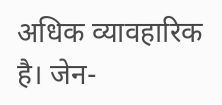अधिक व्यावहारिक है। जेन-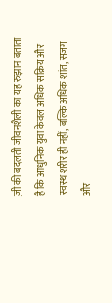ज़ी की बदलती जीवनशैली का यह रुझान बताता है कि आधुनिक युवा केवल अधिक सक्रिय और स्वस्थ शरीर ही नहीं, बल्कि अधिक शांत, सजग और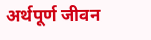अर्थपूर्ण जीवन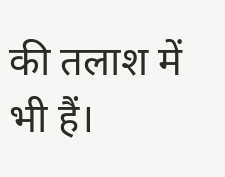की तलाश में भी हैं।